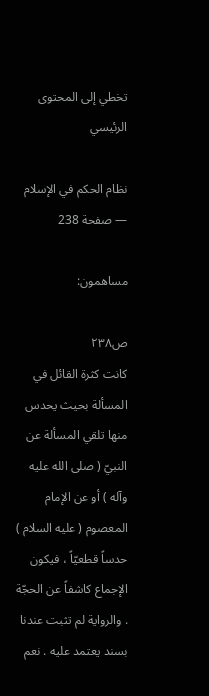تخطي إلى المحتوى الرئيسي

نظام الحكم في الإسلام — صفحة 238

مساهمون:

ص٢٣٨
كانت كثرة القائل في المسألة بحيث يحدس منها تلقي المسألة عن النبيّ ( صلى الله عليه وآله ) أو عن الإمام المعصوم ( عليه السلام ) حدساً قطعيّاً ، فيكون الإجماع كاشفاً عن الحجّة . والرواية لم تثبت عندنا بسند يعتمد عليه . نعم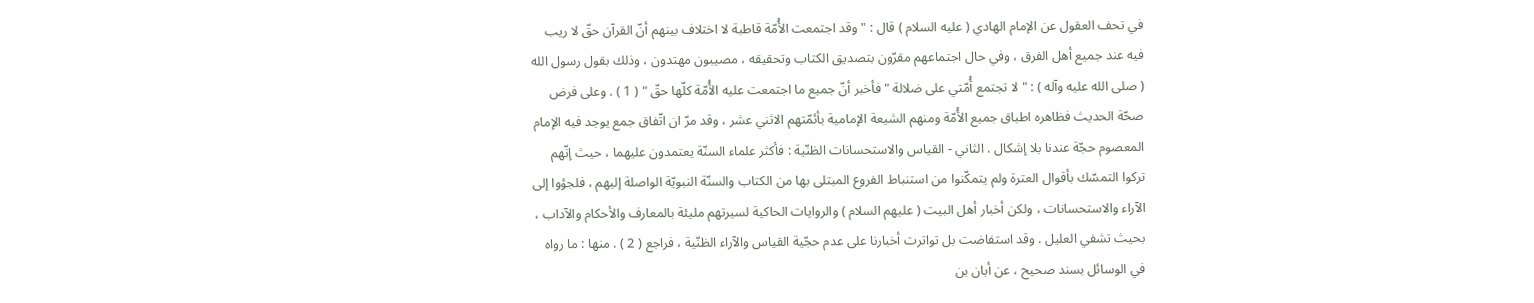في تحف العقول عن الإمام الهادي ( عليه السلام ) قال : " وقد اجتمعت الأُمّة قاطبة لا اختلاف بينهم أنّ القرآن حقّ لا ريب فيه عند جميع أهل الفرق ، وفي حال اجتماعهم مقرّون بتصديق الكتاب وتحقيقه ، مصيبون مهتدون ، وذلك بقول رسول الله ( صلى الله عليه وآله ) : " لا تجتمع أُمّتي على ضلالة " فأخبر أنّ جميع ما اجتمعت عليه الأُمّة كلّها حقّ " ( 1 ) . وعلى فرض صحّة الحديث فظاهره اطباق جميع الأُمّة ومنهم الشيعة الإمامية بأئمّتهم الاثني عشر ، وقد مرّ ان اتّفاق جمع يوجد فيه الإمام المعصوم حجّة عندنا بلا إشكال . الثاني - القياس والاستحسانات الظنّية : فأكثر علماء السنّة يعتمدون عليهما ، حيث إنّهم تركوا التمسّك بأقوال العترة ولم يتمكّنوا من استنباط الفروع المبتلى بها من الكتاب والسنّة النبويّة الواصلة إليهم ، فلجؤوا إلى الآراء والاستحسانات ، ولكن أخبار أهل البيت ( عليهم السلام ) والروايات الحاكية لسيرتهم مليئة بالمعارف والأحكام والآداب ، بحيث تشفي العليل . وقد استفاضت بل تواترت أخبارنا على عدم حجّية القياس والآراء الظنّية ، فراجع ( 2 ) . منها : ما رواه في الوسائل بسند صحيح ، عن أبان بن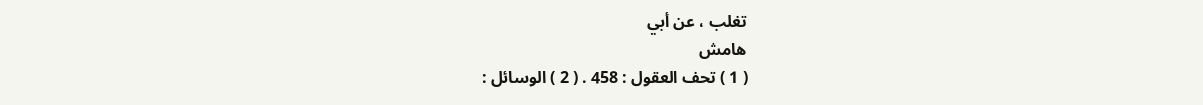تغلب ، عن أبي
هامش
( 1 ) تحف العقول : 458 . ( 2 ) الوسائل :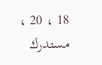18 ، 20 ، مستدرك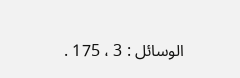الوسائل : 3 ، 175 .